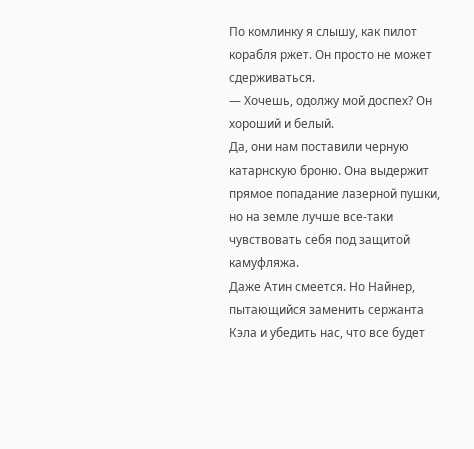По комлинку я слышу, как пилот корабля ржет. Он просто не может сдерживаться.
— Хочешь, одолжу мой доспех? Он хороший и белый.
Да, они нам поставили черную катарнскую броню. Она выдержит прямое попадание лазерной пушки, но на земле лучше все-таки чувствовать себя под защитой камуфляжа.
Даже Атин смеется. Но Найнер, пытающийся заменить сержанта Кэла и убедить нас, что все будет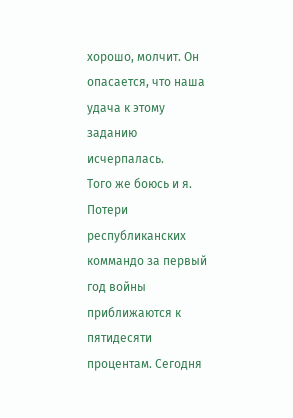хорошо, молчит. Он опасается, что наша удача к этому заданию исчерпалась.
Того же боюсь и я. Потери республиканских коммандо за первый год войны приближаются к пятидесяти процентам. Сегодня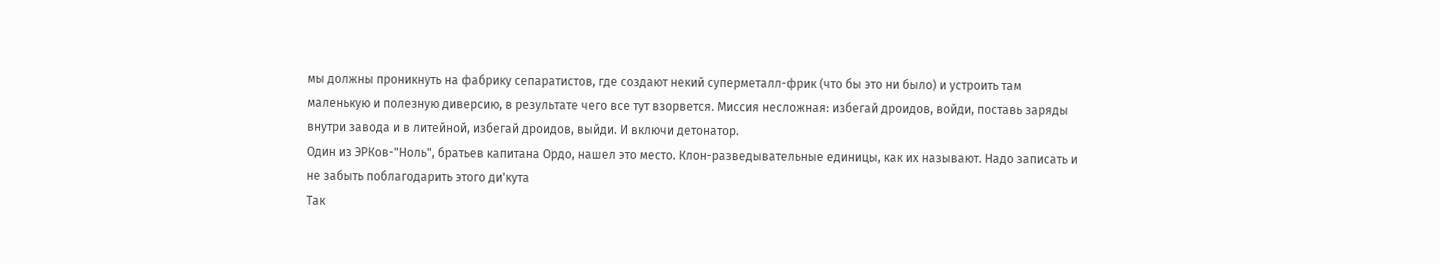мы должны проникнуть на фабрику сепаратистов, где создают некий суперметалл-фрик (что бы это ни было) и устроить там маленькую и полезную диверсию, в результате чего все тут взорвется. Миссия несложная: избегай дроидов, войди, поставь заряды внутри завода и в литейной, избегай дроидов, выйди. И включи детонатор.
Один из ЭРКов-"Ноль", братьев капитана Ордо, нашел это место. Клон-разведывательные единицы, как их называют. Надо записать и не забыть поблагодарить этого ди'кута
Так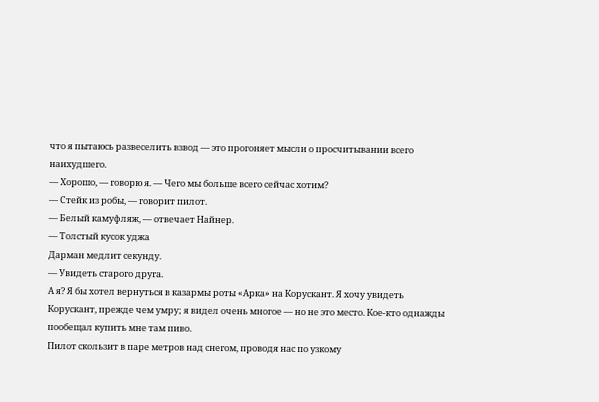что я пытаюсь развеселить взвод — это прогоняет мысли о просчитывании всего наихудшего.
— Хорошо, — говорю я. — Чего мы больше всего сейчас хотим?
— Стейк из робы, — говорит пилот.
— Белый камуфляж, — отвечает Найнер.
— Толстый кусок уджа
Дарман медлит секунду.
— Увидеть старого друга.
А я? Я бы хотел вернуться в казармы роты «Арка» на Корускант. Я хочу увидеть Корускант, прежде чем умру; я видел очень многое — но не это место. Кое-кто однажды пообещал купить мне там пиво.
Пилот скользит в паре метров над снегом, проводя нас по узкому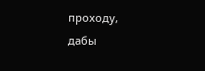проходу, дабы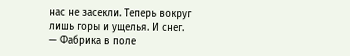нас не засекли. Теперь вокруг лишь горы и ущелья. И снег.
— Фабрика в поле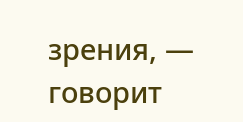зрения, — говорит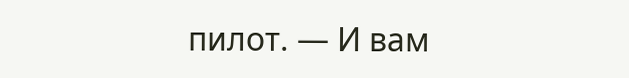пилот. — И вам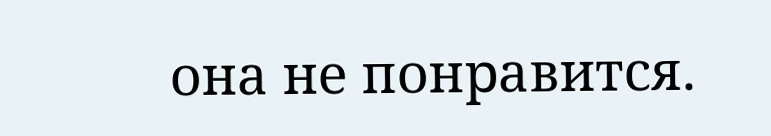она не понравится.